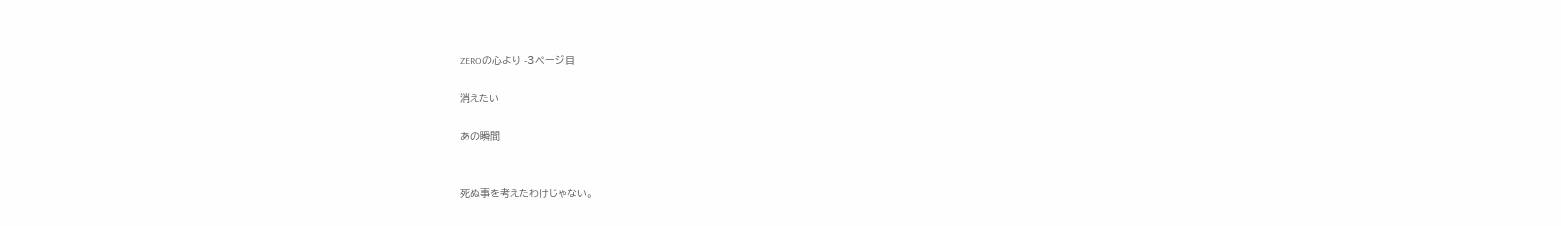ZEROの心より -3ページ目

消えたい

あの瞬間


死ぬ事を考えたわけじゃない。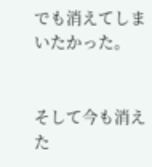でも消えてしまいたかった。


そして今も消えた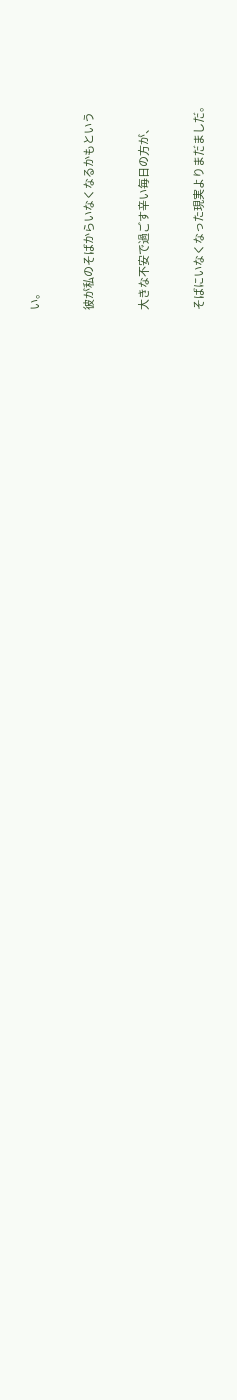い。


彼が私のそばからいなくなるかもという


大きな不安で過ごす辛い毎日の方が、


そばにいなくなった現実よりまだましだ。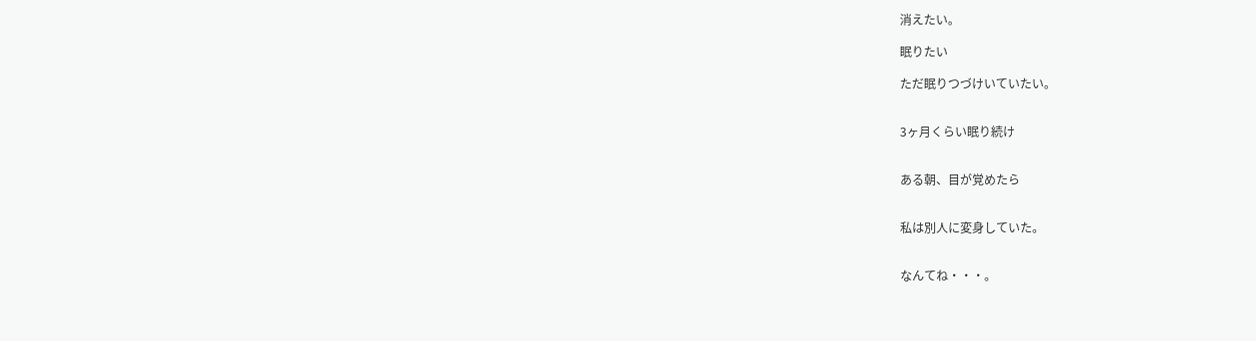消えたい。

眠りたい

ただ眠りつづけいていたい。


3ヶ月くらい眠り続け


ある朝、目が覚めたら


私は別人に変身していた。


なんてね・・・。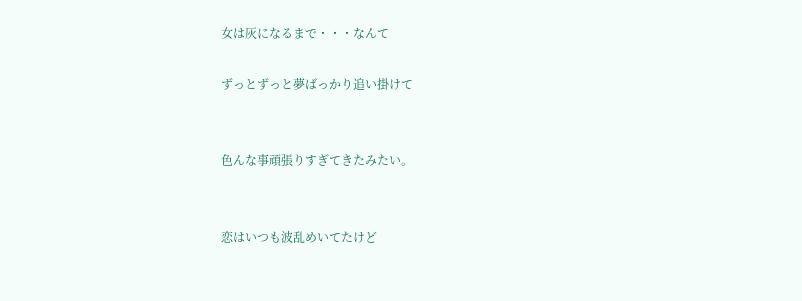女は灰になるまで・・・なんて

ずっとずっと夢ばっかり追い掛けて


色んな事頑張りすぎてきたみたい。


恋はいつも波乱めいてたけど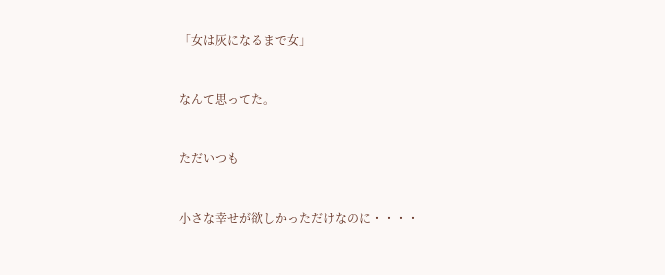「女は灰になるまで女」


なんて思ってた。


ただいつも


小さな幸せが欲しかっただけなのに・・・・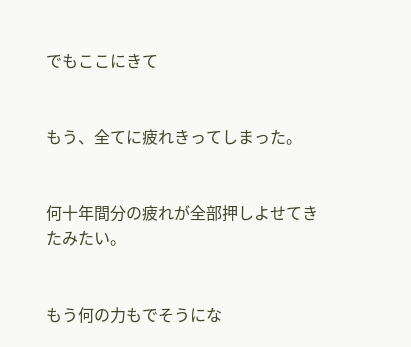でもここにきて


もう、全てに疲れきってしまった。


何十年間分の疲れが全部押しよせてきたみたい。


もう何の力もでそうにな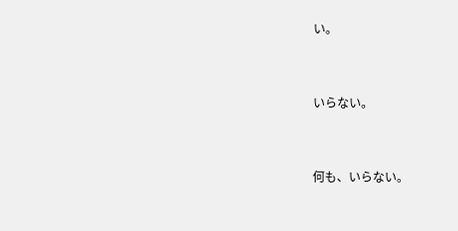い。


いらない。


何も、いらない。